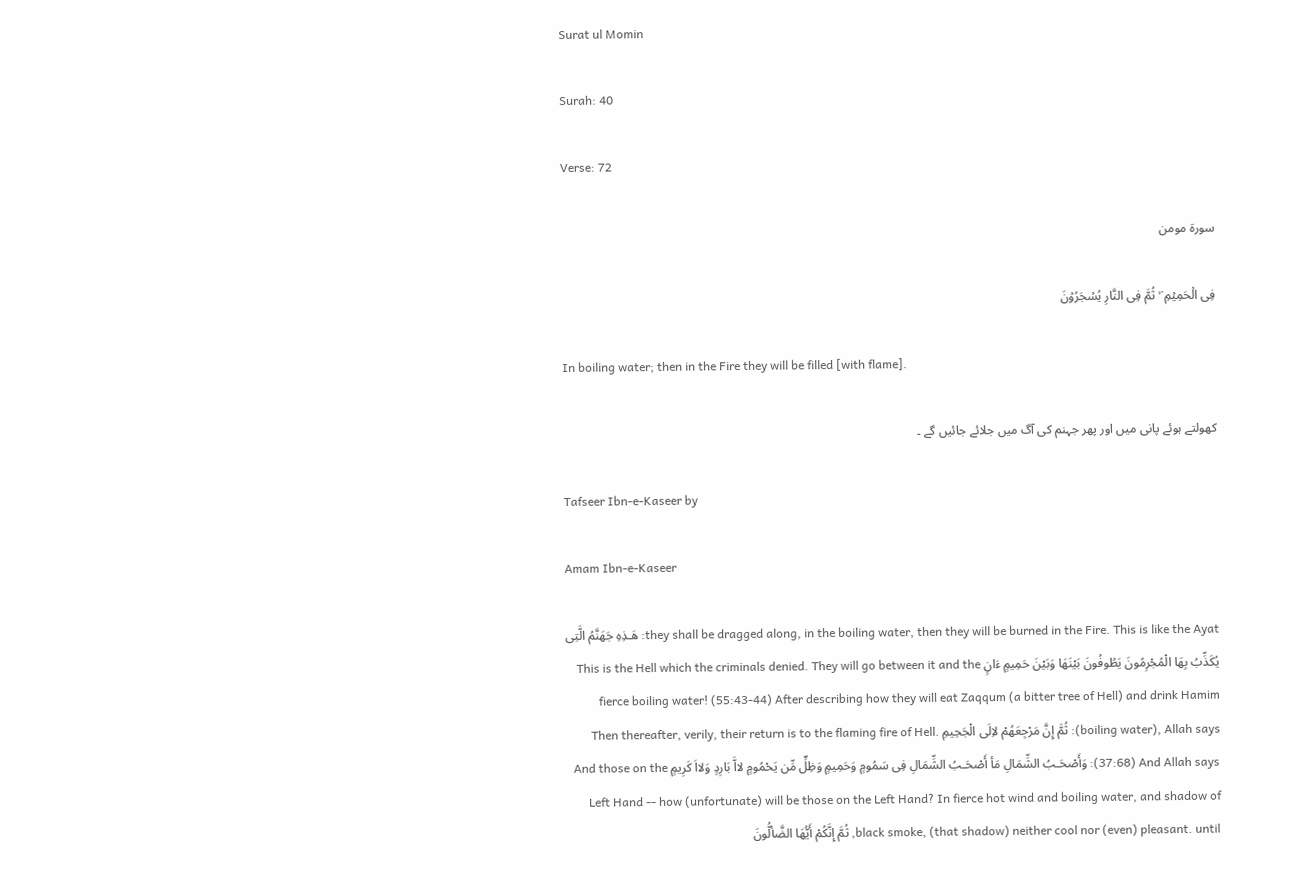Surat ul Momin

Surah: 40

Verse: 72

سورة مومن

فِی الۡحَمِیۡمِ ۬ ۙ ثُمَّ فِی النَّارِ یُسۡجَرُوۡنَ

In boiling water; then in the Fire they will be filled [with flame].

کھولتے ہوئے پانی میں اور پھر جہنم کی آگ میں جلائے جائیں گے ۔

Tafseer Ibn-e-Kaseer by

Amam Ibn-e-Kaseer

they shall be dragged along, in the boiling water, then they will be burned in the Fire. This is like the Ayat: هَـذِهِ جَهَنَّمُ الَّتِى يُكَذِّبُ بِهَا الْمُجْرِمُونَ يَطُوفُونَ بَيْنَهَا وَبَيْنَ حَمِيمٍ ءَانٍ This is the Hell which the criminals denied. They will go between it and the fierce boiling water! (55:43-44) After describing how they will eat Zaqqum (a bitter tree of Hell) and drink Hamim (boiling water), Allah says: ثُمَّ إِنَّ مَرْجِعَهُمْ لاِلَى الْجَحِيمِ Then thereafter, verily, their return is to the flaming fire of Hell. (37:68) And Allah says: وَأَصْحَـبُ الشِّمَالِ مَأ أَصْحَـبُ الشِّمَالِ فِى سَمُومٍ وَحَمِيمٍ وَظِلٍّ مِّن يَحْمُومٍ لااَّ بَارِدٍ وَلااَ كَرِيمٍ And those on the Left Hand -- how (unfortunate) will be those on the Left Hand? In fierce hot wind and boiling water, and shadow of black smoke, (that shadow) neither cool nor (even) pleasant. until, ثُمَّ إِنَّكُمْ أَيُّهَا الضَّألُّونَ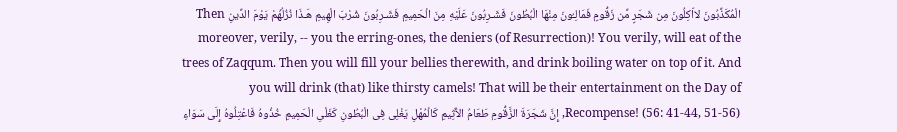الْمُكَذِّبُونَ لااّكِلُونَ مِن شَجَرٍ مِّن زَقُّومٍ فَمَالِـُونَ مِنْهَا الْبُطُونَ فَشَـرِبُونَ عَلَيْهِ مِنَ الْحَمِيمِ فَشَـرِبُونَ شُرْبَ الْهِيمِ هَـذَا نُزُلُهُمْ يَوْمَ الدِّينِ Then moreover, verily, -- you the erring-ones, the deniers (of Resurrection)! You verily, will eat of the trees of Zaqqum. Then you will fill your bellies therewith, and drink boiling water on top of it. And you will drink (that) like thirsty camels! That will be their entertainment on the Day of Recompense! (56: 41-44, 51-56), إِنَّ شَجَرَةَ الزَّقُّومِ طَعَامُ الاٌّثِيمِ كَالْمُهْلِ يَغْلِى فِى الْبُطُونِ كَغَلْىِ الْحَمِيمِ خُذُوهُ فَاعْتِلُوهُ إِلَى سَوَاءِ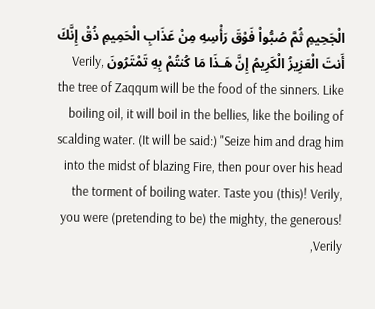الْجَحِيمِ ثُمَّ صُبُّواْ فَوْقَ رَأْسِهِ مِنْ عَذَابِ الْحَمِيمِ ذُقْ إِنَّكَ أَنتَ الْعَزِيزُ الْكَرِيمُ إِنَّ هَـذَا مَا كُنتُمْ بِهِ تَمْتَرُونَ Verily, the tree of Zaqqum will be the food of the sinners. Like boiling oil, it will boil in the bellies, like the boiling of scalding water. (It will be said:) "Seize him and drag him into the midst of blazing Fire, then pour over his head the torment of boiling water. Taste you (this)! Verily, you were (pretending to be) the mighty, the generous! Verily,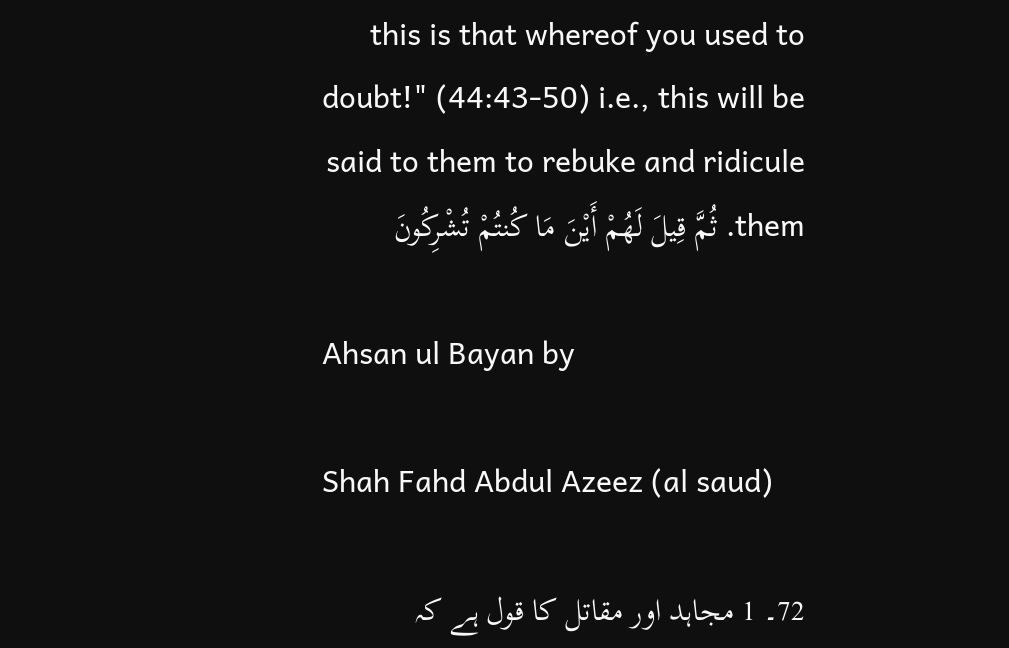this is that whereof you used to doubt!" (44:43-50) i.e., this will be said to them to rebuke and ridicule them. ثُمَّ قِيلَ لَهُمْ أَيْنَ مَا كُنتُمْ تُشْرِكُونَ

Ahsan ul Bayan by

Shah Fahd Abdul Azeez (al saud)

72۔ 1 مجاہد اور مقاتل کا قول ہے کہ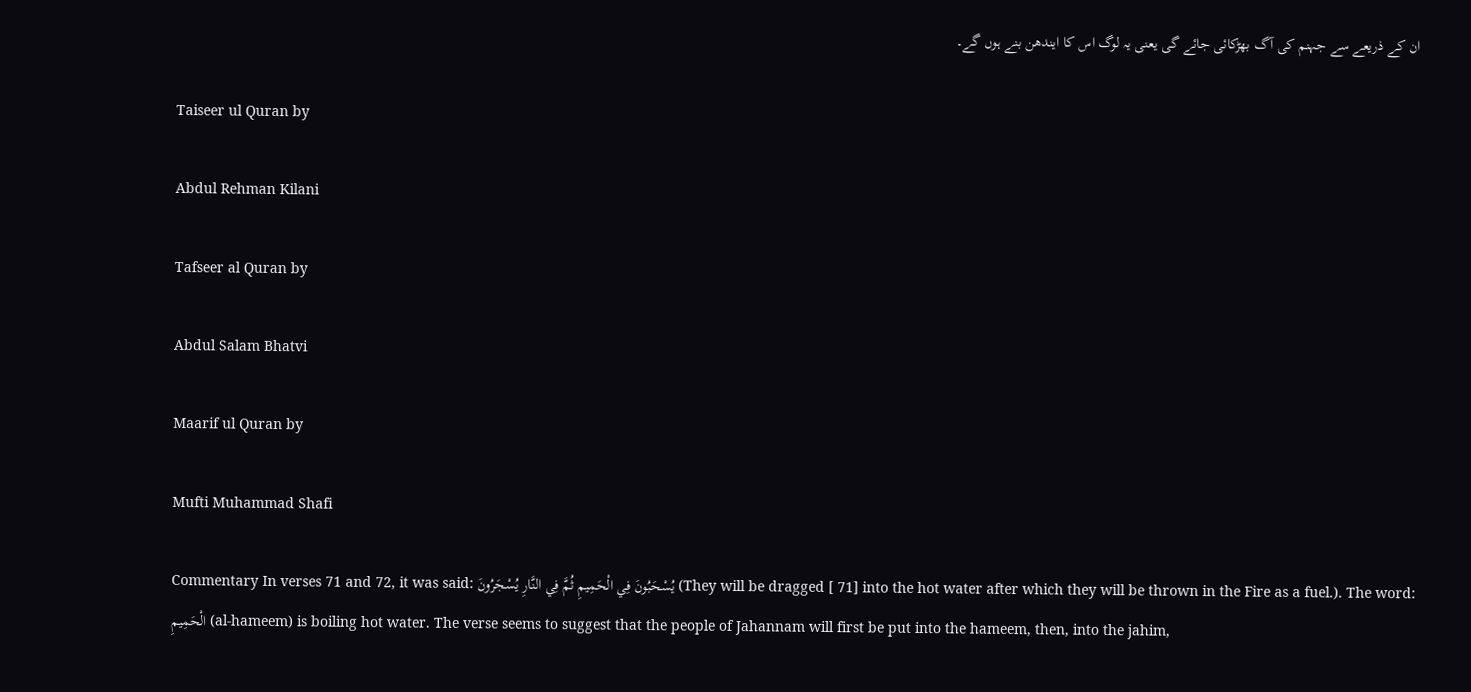ان کے ذریعے سے جہنم کی آگ بھڑکائی جائے گی یعنی یہ لوگ اس کا ایندھن بنے ہوں گے۔

Taiseer ul Quran by

Abdul Rehman Kilani

Tafseer al Quran by

Abdul Salam Bhatvi

Maarif ul Quran by

Mufti Muhammad Shafi

Commentary In verses 71 and 72, it was said: يُسْحَبُونَ فِي الْحَمِيمِ ثُمَّ فِي النَّارِ‌ يُسْجَرُ‌ونَ (They will be dragged [ 71] into the hot water after which they will be thrown in the Fire as a fuel.). The word: الْحَمِيمِ (al-hameem) is boiling hot water. The verse seems to suggest that the people of Jahannam will first be put into the hameem, then, into the jahim,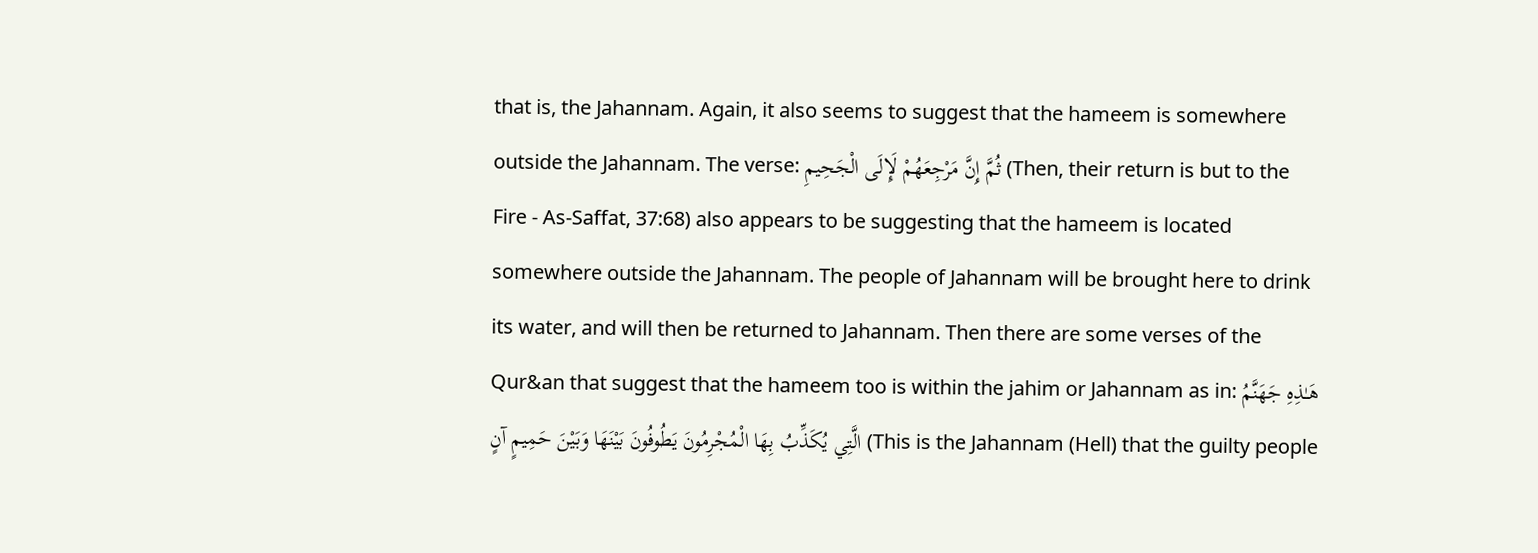that is, the Jahannam. Again, it also seems to suggest that the hameem is somewhere outside the Jahannam. The verse: ثُمَّ إِنَّ مَرْ‌جِعَهُمْ لَإِلَى الْجَحِيمِ (Then, their return is but to the Fire - As-Saffat, 37:68) also appears to be suggesting that the hameem is located somewhere outside the Jahannam. The people of Jahannam will be brought here to drink its water, and will then be returned to Jahannam. Then there are some verses of the Qur&an that suggest that the hameem too is within the jahim or Jahannam as in: هَـٰذِهِ جَهَنَّمُ الَّتِي يُكَذِّبُ بِهَا الْمُجْرِ‌مُونَ يَطُوفُونَ بَيْنَهَا وَبَيْنَ حَمِيمٍ آنٍ (This is the Jahannam (Hell) that the guilty people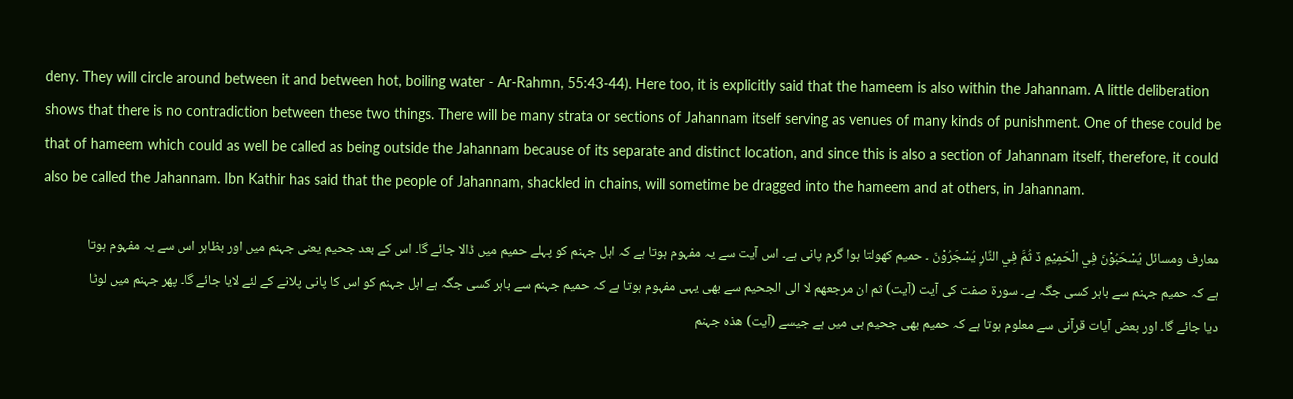deny. They will circle around between it and between hot, boiling water - Ar-Rahmn, 55:43-44). Here too, it is explicitly said that the hameem is also within the Jahannam. A little deliberation shows that there is no contradiction between these two things. There will be many strata or sections of Jahannam itself serving as venues of many kinds of punishment. One of these could be that of hameem which could as well be called as being outside the Jahannam because of its separate and distinct location, and since this is also a section of Jahannam itself, therefore, it could also be called the Jahannam. Ibn Kathir has said that the people of Jahannam, shackled in chains, will sometime be dragged into the hameem and at others, in Jahannam.

معارف ومسائل يُسْحَبُوْنَ فِي الْحَمِيْمِ ڏ ثُمَّ فِي النَّارِ يُسْجَرُوْنَ ۔ حمیم کھولتا ہوا گرم پانی ہے۔ اس آیت سے یہ مفہوم ہوتا ہے کہ اہل جہنم کو پہلے حمیم میں ڈالا جائے گا۔ اس کے بعد جحیم یعنی جہنم میں اور بظاہر اس سے یہ مفہوم ہوتا ہے کہ حمیم جہنم سے باہر کسی جگہ ہے۔ سورة صفت کی آیت (آیت) ثم ان مرجعھم لا الی الجحیم سے بھی یہی مفہوم ہوتا ہے کہ حمیم جہنم سے باہر کسی جگہ ہے اہل جہنم کو اس کا پانی پلانے کے لئے لایا جائے گا۔ پھر جہنم میں لوٹا دیا جائے گا۔ اور بعض آیات قرآنی سے معلوم ہوتا ہے کہ حمیم بھی جحیم ہی میں ہے جیسے (آیت) ھذہ جہنم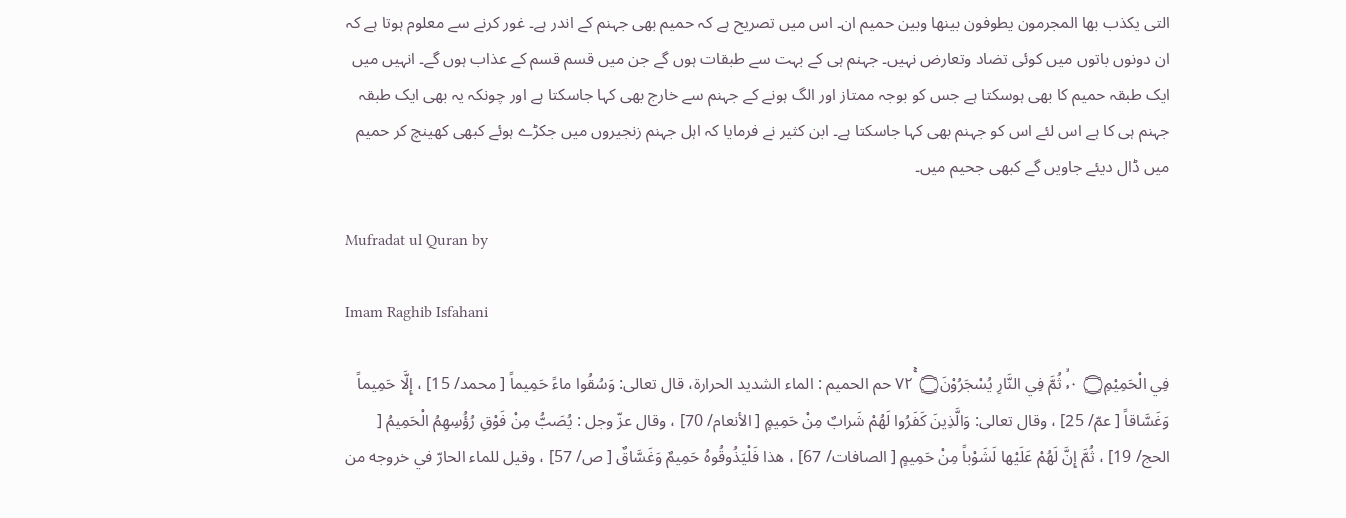التی یکذب بھا المجرمون یطوفون بینھا وبین حمیم ان۔ اس میں تصریح ہے کہ حمیم بھی جہنم کے اندر ہے۔ غور کرنے سے معلوم ہوتا ہے کہ ان دونوں باتوں میں کوئی تضاد وتعارض نہیں۔ جہنم ہی کے بہت سے طبقات ہوں گے جن میں قسم قسم کے عذاب ہوں گے۔ انہیں میں ایک طبقہ حمیم کا بھی ہوسکتا ہے جس کو بوجہ ممتاز اور الگ ہونے کے جہنم سے خارج بھی کہا جاسکتا ہے اور چونکہ یہ بھی ایک طبقہ جہنم ہی کا ہے اس لئے اس کو جہنم بھی کہا جاسکتا ہے۔ ابن کثیر نے فرمایا کہ اہل جہنم زنجیروں میں جکڑے ہوئے کبھی کھینچ کر حمیم میں ڈال دیئے جاویں گے کبھی جحیم میں۔

Mufradat ul Quran by

Imam Raghib Isfahani

فِي الْحَمِيْمِ۝ ٠ۥۙ ثُمَّ فِي النَّارِ يُسْجَرُوْنَ۝ ٧٢ۚ حم الحمیم : الماء الشدید الحرارة، قال تعالی: وَسُقُوا ماءً حَمِيماً [ محمد/ 15] ، إِلَّا حَمِيماً وَغَسَّاقاً [ عمّ/ 25] ، وقال تعالی: وَالَّذِينَ كَفَرُوا لَهُمْ شَرابٌ مِنْ حَمِيمٍ [ الأنعام/ 70] ، وقال عزّ وجل : يُصَبُّ مِنْ فَوْقِ رُؤُسِهِمُ الْحَمِيمُ [ الحج/ 19] ، ثُمَّ إِنَّ لَهُمْ عَلَيْها لَشَوْباً مِنْ حَمِيمٍ [ الصافات/ 67] ، هذا فَلْيَذُوقُوهُ حَمِيمٌ وَغَسَّاقٌ [ ص/ 57] ، وقیل للماء الحارّ في خروجه من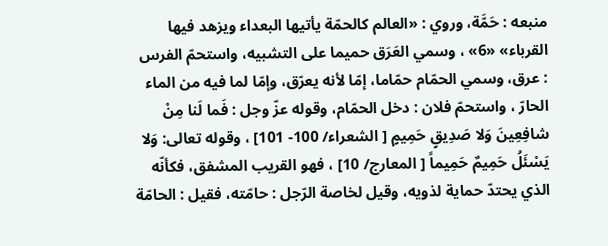منبعه : حَمَّة، وروي : «العالم کالحمّة يأتيها البعداء ويزهد فيها القرباء» «6» ، وسمي العَرَق حمیما علی التشبيه، واستحمّ الفرس : عرق، وسمي الحمّام حمّاما، إمّا لأنه يعرّق، وإمّا لما فيه من الماء الحارّ ، واستحمّ فلان : دخل الحمّام، وقوله عزّ وجل : فَما لَنا مِنْ شافِعِينَ وَلا صَدِيقٍ حَمِيمٍ [ الشعراء/ 100- 101] ، وقوله تعالی: وَلا يَسْئَلُ حَمِيمٌ حَمِيماً [ المعارج/ 10] ، فهو القریب المشفق، فكأنّه الذي يحتدّ حماية لذويه، وقیل لخاصة الرّجل : حامّته، فقیل : الحامّة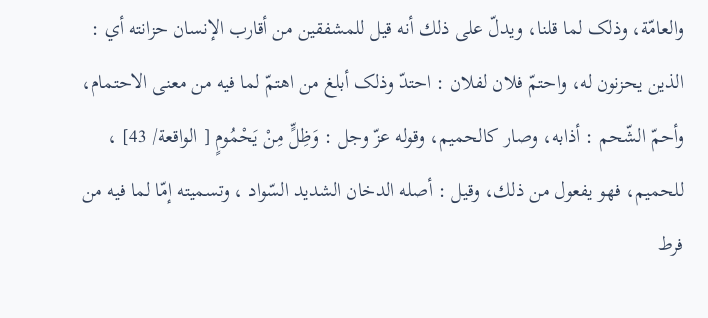والعامّة، وذلک لما قلنا، ويدلّ علی ذلك أنه قيل للمشفقین من أقارب الإنسان حزانته أي : الذین يحزنون له، واحتمّ فلان لفلان : احتدّ وذلک أبلغ من اهتمّ لما فيه من معنی الاحتمام، وأحمّ الشّحم : أذابه، وصار کالحمیم، وقوله عزّ وجل : وَظِلٍّ مِنْ يَحْمُومٍ [ الواقعة/ 43] ، للحمیم، فهو يفعول من ذلك، وقیل : أصله الدخان الشدید السّواد ، وتسمیته إمّا لما فيه من فرط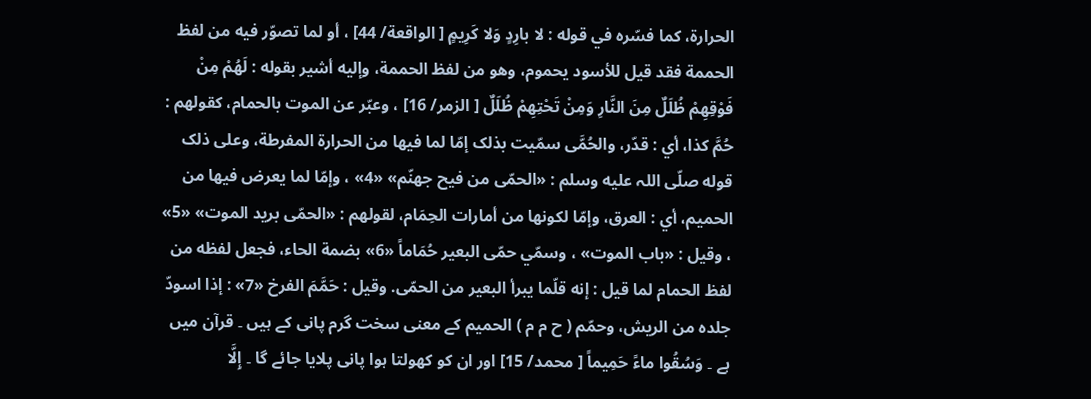الحرارة، كما فسّره في قوله : لا بارِدٍ وَلا كَرِيمٍ [ الواقعة/ 44] ، أو لما تصوّر فيه من لفظ الحممة فقد قيل للأسود يحموم، وهو من لفظ الحممة، وإليه أشير بقوله : لَهُمْ مِنْ فَوْقِهِمْ ظُلَلٌ مِنَ النَّارِ وَمِنْ تَحْتِهِمْ ظُلَلٌ [ الزمر/ 16] ، وعبّر عن الموت بالحمام، کقولهم : حُمَّ كذا، أي : قدّر، والحُمَّى سمّيت بذلک إمّا لما فيها من الحرارة المفرطة، وعلی ذلک قوله صلّى اللہ عليه وسلم : «الحمّى من فيح جهنّم» «4» ، وإمّا لما يعرض فيها من الحمیم، أي : العرق، وإمّا لکونها من أمارات الحِمَام، لقولهم : «الحمّى برید الموت» «5» ، وقیل : «باب الموت» ، وسمّي حمّى البعیر حُمَاماً «6» بضمة الحاء، فجعل لفظه من لفظ الحمام لما قيل : إنه قلّما يبرأ البعیر من الحمّى. وقیل : حَمَّمَ الفرخ «7» : إذا اسودّ جلده من الریش، وحمّم ( ح م م ) الحمیم کے معنی سخت گرم پانی کے ہیں ۔ قرآن میں ہے ۔ وَسُقُوا ماءً حَمِيماً [ محمد/ 15] اور ان کو کھولتا ہوا پانی پلایا جائے گا ۔ إِلَّا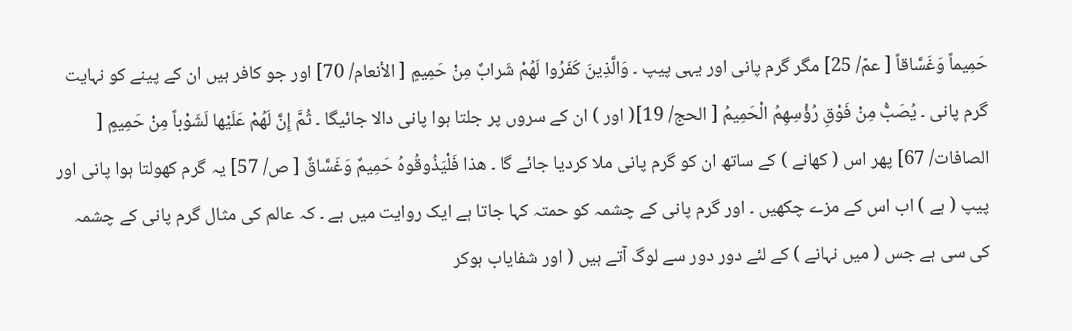حَمِيماً وَغَسَّاقاً [ عمّ/ 25] مگر گرم پانی اور یہی پیپ ۔ وَالَّذِينَ كَفَرُوا لَهُمْ شَرابٌ مِنْ حَمِيمٍ [ الأنعام/ 70] اور جو کافر ہیں ان کے پینے کو نہایت گرم پانی ۔ يُصَبُّ مِنْ فَوْقِ رُؤُسِهِمُ الْحَمِيمُ [ الحج/ 19]( اور ) ان کے سروں پر جلتا ہوا پانی دالا جائیگا ۔ ثُمَّ إِنَّ لَهُمْ عَلَيْها لَشَوْباً مِنْ حَمِيمٍ [ الصافات/ 67] پھر اس ( کھانے ) کے ساتھ ان کو گرم پانی ملا کردیا جائے گا ۔ هذا فَلْيَذُوقُوهُ حَمِيمٌ وَغَسَّاقٌ [ ص/ 57] یہ گرم کھولتا ہوا پانی اور پیپ ( ہے ) اب اس کے مزے چکھیں ۔ اور گرم پانی کے چشمہ کو حمتہ کہا جاتا ہے ایک روایت میں ہے ۔ کہ عالم کی مثال گرم پانی کے چشمہ کی سی ہے جس ( میں نہانے ) کے لئے دور دور سے لوگ آتے ہیں ( اور شفایاب ہوکر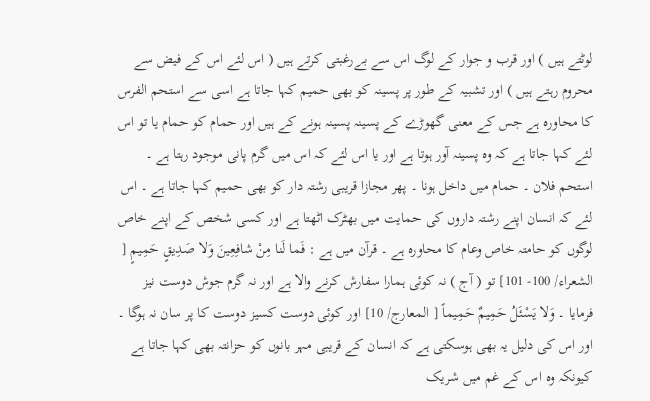لوٹتے ہیں ) اور قرب و جوار کے لوگ اس سے بےرغبتی کرتے ہیں ( اس لئے اس کے فیض سے محروم رہتے ہیں ) اور تشبیہ کے طور پر پسینہ کو بھی حمیم کہا جاتا ہے اسی سے استحم الفرس کا محاورہ ہے جس کے معنی گھوڑے کے پسینہ پسینہ ہونے کے ہیں اور حمام کو حمام یا تو اس لئے کہا جاتا ہے کہ وہ پسینہ آور ہوتا ہے اور یا اس لئے کہ اس میں گرم پانی موجود رہتا ہے ۔ استحم فلان ۔ حمام میں داخل ہونا ۔ پھر مجازا قریبی رشتہ دار کو بھی حمیم کہا جاتا ہے ۔ اس لئے کہ انسان اپنے رشتہ داروں کی حمایت میں بھٹرک اٹھتا ہے اور کسی شخص کے اپنے خاص لوگوں کو حامتہ خاص وعام کا محاورہ ہے ۔ قرآن میں ہے : فَما لَنا مِنْ شافِعِينَ وَلا صَدِيقٍ حَمِيمٍ [ الشعراء/ 100- 101] تو ( آج ) نہ کوئی ہمارا سفارش کرنے والا ہے اور نہ گرم جوش دوست نیز فرمایا ۔ وَلا يَسْئَلُ حَمِيمٌ حَمِيماً [ المعارج/ 10] اور کوئی دوست کسیز دوست کا پر سان نہ ہوگا ۔ اور اس کی دلیل یہ بھی ہوسکتی ہے کہ انسان کے قریبی مہر بانوں کو حزانتہ بھی کہا جاتا ہے کیونکہ وہ اس کے غم میں شریک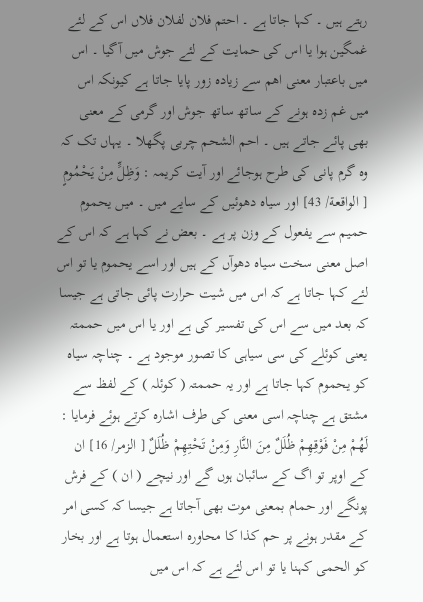رہتے ہیں ۔ کہا جاتا ہے ۔ احتم فلان لفلان فلاں اس کے لئے غمگین ہوا یا اس کی حمایت کے لئے جوش میں آگیا ۔ اس میں باعتبار معنی اھم سے زیادہ زور پایا جاتا ہے کیونکہ اس میں غم زدہ ہونے کے ساتھ ساتھ جوش اور گرمی کے معنی بھی پائے جاتے ہیں ۔ احم الشحم چربی پگھلا ۔ یہاں تک کہ وہ گرم پانی کی طرح ہوجائے اور آیت کریمہ : وَظِلٍّ مِنْ يَحْمُومٍ [ الواقعة/ 43] اور سیاہ دھوئیں کے سایے میں ۔ میں یحموم حمیم سے یفعول کے وزن پر ہے ۔ بعض نے کہا ہے کہ اس کے اصل معنی سخت سیاہ دھوآں کے ہیں اور اسے یحموم یا تو اس لئے کہا جاتا ہے کہ اس میں شیت حرارت پائی جاتی ہے جیسا کہ بعد میں سے اس کی تفسیر کی ہے اور یا اس میں حممتہ یعنی کوئلے کی سی سیاہی کا تصور موجود ہے ۔ چناچہ سیاہ کو یحموم کہا جاتا ہے اور یہ حممتہ ( کوئلہ ) کے لفظ سے مشتق ہے چناچہ اسی معنی کی طرف اشارہ کرتے ہوئے فرمایا : لَهُمْ مِنْ فَوْقِهِمْ ظُلَلٌ مِنَ النَّارِ وَمِنْ تَحْتِهِمْ ظُلَلٌ [ الزمر/ 16] ان کے اوپر تو اگ کے سائبان ہوں گے اور نیچے ( ان ) کے فرش پونگے اور حمام بمعنی موت بھی آجاتا ہے جیسا کہ کسی امر کے مقدر ہونے پر حم کذا کا محاورہ استعمال ہوتا ہے اور بخار کو الحمی کہنا یا تو اس لئے ہے کہ اس میں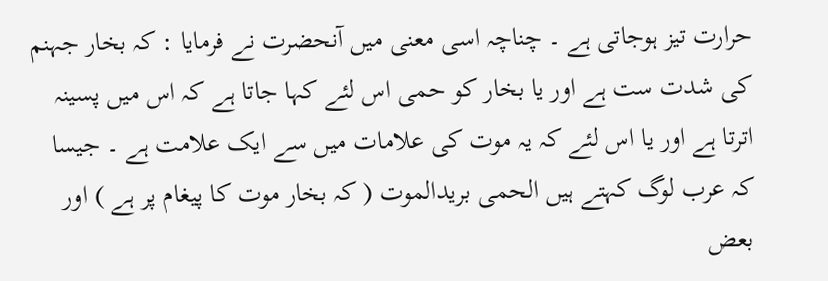حرارت تیز ہوجاتی ہے ۔ چناچہ اسی معنی میں آنحضرت نے فرمایا : کہ بخار جہنم کی شدت ست ہے اور یا بخار کو حمی اس لئے کہا جاتا ہے کہ اس میں پسینہ اترتا ہے اور یا اس لئے کہ یہ موت کی علامات میں سے ایک علامت ہے ۔ جیسا کہ عرب لوگ کہتے ہیں الحمی بریدالموت ( کہ بخار موت کا پیغام پر ہے ) اور بعض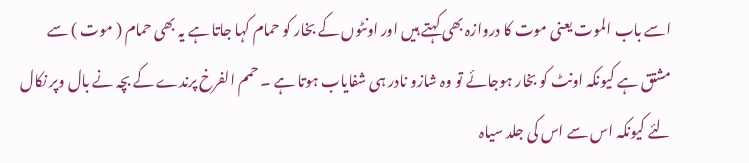اسے باب الموت یعنی موت کا دروازہ بھی کہتے ہیں اور اونٹوں کے بخار کو حمام کہا جاتا ہے یہ بھی حمام ( موت ) سے مشتق ہے کیونکہ اونٹ کو بخار ہوجائے تو وہ شازو نادر ہی شفایاب ہوتا ہے ۔ حمم الفرخ پرندے کے بچہ نے بال وپر نکال لئے کیونکہ اس سے اس کی جلد سیاہ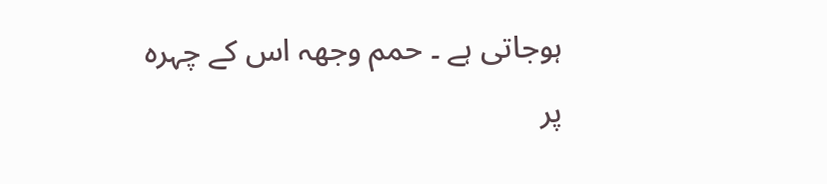ہوجاتی ہے ۔ حمم وجھہ اس کے چہرہ پر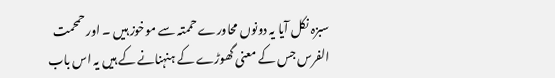سبزہ نکل آیا یہ دونوں محاورے حممتہ سے موخوز ہیں ۔ اور حمحمت الفرس جس کے معنی گھوڑے کے ہنہنانے کے ہیں یہ اس باب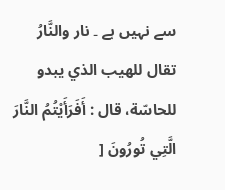سے نہیں ہے ۔ نار والنَّارُ تقال للهيب الذي يبدو للحاسّة، قال : أَفَرَأَيْتُمُ النَّارَ الَّتِي تُورُونَ [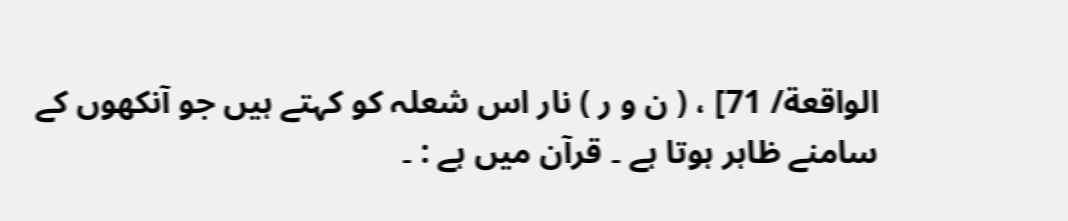الواقعة/ 71] ، ( ن و ر ) نار اس شعلہ کو کہتے ہیں جو آنکھوں کے سامنے ظاہر ہوتا ہے ۔ قرآن میں ہے : ۔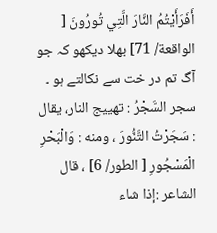أَفَرَأَيْتُمُ النَّارَ الَّتِي تُورُونَ [ الواقعة/ 71] بھلا دیکھو کہ جو آگ تم در خت سے نکالتے ہو ۔ سجر السَّجْرُ : تهييج النار، يقال : سَجَرْتُ التَّنُّورَ ، ومنه : وَالْبَحْرِ الْمَسْجُورِ [ الطور/ 6] ، قال الشاعر :إذا شاء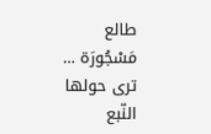طالع مَسْجُورَة ... تری حولها النّبع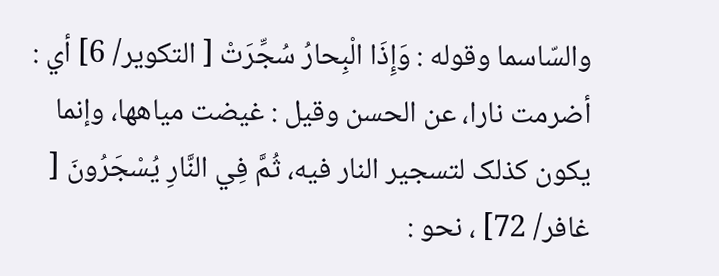والسّاسما وقوله : وَإِذَا الْبِحارُ سُجِّرَتْ [ التکوير/ 6] أي : أضرمت نارا، عن الحسن وقیل : غيضت مياهها، وإنما يكون کذلک لتسجیر النار فيه، ثُمَّ فِي النَّارِ يُسْجَرُونَ [ غافر/ 72] ، نحو :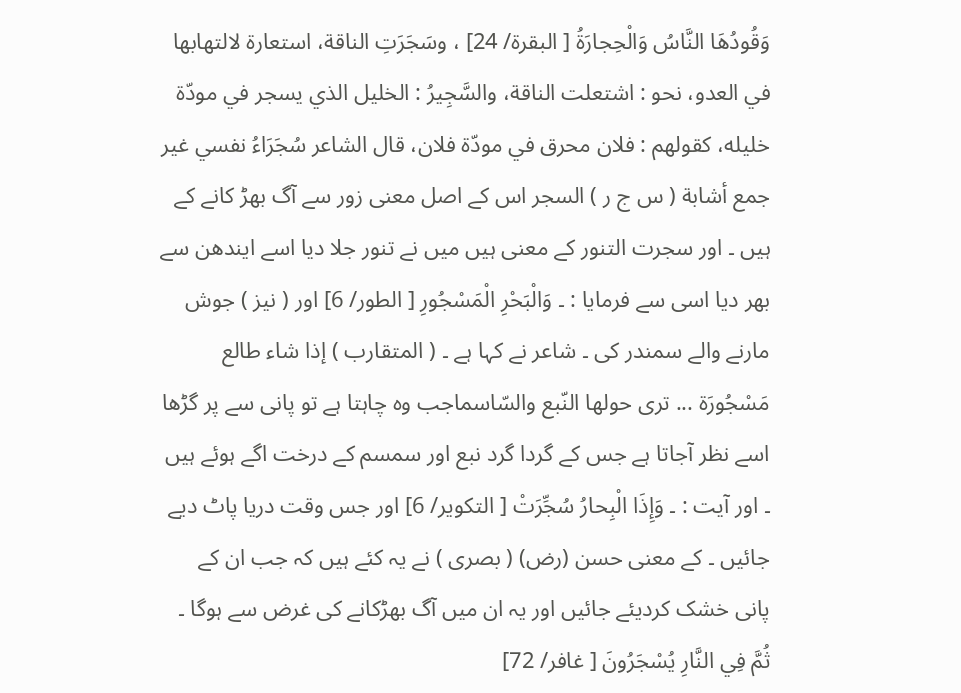وَقُودُهَا النَّاسُ وَالْحِجارَةُ [ البقرة/ 24] ، وسَجَرَتِ الناقة، استعارة لالتهابها في العدو، نحو : اشتعلت الناقة، والسَّجِيرُ : الخلیل الذي يسجر في مودّة خلیله، کقولهم : فلان محرق في مودّة فلان، قال الشاعر سُجَرَاءُ نفسي غير جمع أشابة ( س ج ر ) السجر اس کے اصل معنی زور سے آگ بھڑ کانے کے ہیں ۔ اور سجرت التنور کے معنی ہیں میں نے تنور جلا دیا اسے ایندھن سے بھر دیا اسی سے فرمایا : ۔ وَالْبَحْرِ الْمَسْجُورِ [ الطور/ 6] اور ( نیز ) جوش مارنے والے سمندر کی ۔ شاعر نے کہا ہے ۔ ( المتقارب ) إذا شاء طالع مَسْجُورَة ... تری حولها النّبع والسّاسماجب وہ چاہتا ہے تو پانی سے پر گڑھا اسے نظر آجاتا ہے جس کے گردا گرد نبع اور سمسم کے درخت اگے ہوئے ہیں ۔ اور آیت : ۔ وَإِذَا الْبِحارُ سُجِّرَتْ [ التکوير/ 6] اور جس وقت دریا پاٹ دیے جائیں ۔ کے معنی حسن (رض) ( بصری ) نے یہ کئے ہیں کہ جب ان کے پانی خشک کردیئے جائیں اور یہ ان میں آگ بھڑکانے کی غرض سے ہوگا ۔ ثُمَّ فِي النَّارِ يُسْجَرُونَ [ غافر/ 72]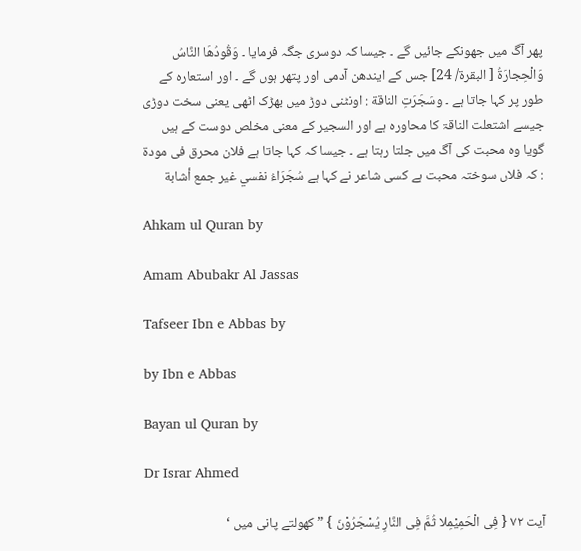پھر آگ میں جھونکے جائیں گے ۔ جیسا کہ دوسری جگہ فرمایا ۔ وَقُودُهَا النَّاسُ وَالْحِجارَةُ [ البقرة/ 24] جس کے ایندھن آدمی اور پتھر ہوں گے ۔ اور استعارہ کے طور پر کہا جاتا ہے ۔ وسَجَرَتِ الناقة : اونٹنی دوڑ میں بھڑک اٹھی یعنی سخت دوڑی جیسے اشتعلت الناقۃ کا محاورہ ہے اور السجیر کے معنی مخلص دوست کے ہیں گویا وہ محبت کی آگ میں جلتا رہتا ہے ۔ جیسا کہ کہا جاتا ہے فلان محرق فی مودۃ : کہ فلاں سوختہ محبت ہے کسی شاعر نے کہا ہے سُجَرَاءُ نفسي غير جمع أشابة

Ahkam ul Quran by

Amam Abubakr Al Jassas

Tafseer Ibn e Abbas by

by Ibn e Abbas

Bayan ul Quran by

Dr Israr Ahmed

آیت ٧٢ { فِی الْحَمِیْمِلا ثُمَّ فِی النَّارِ یُسْجَرُوْنَ } ” کھولتے پانی میں ‘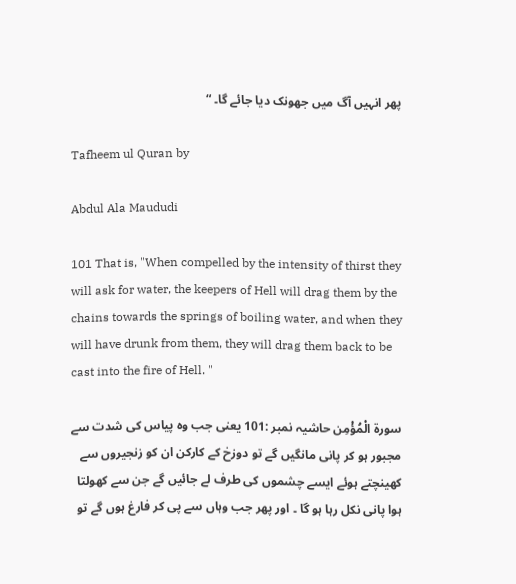پھر انہیں آگ میں جھونک دیا جائے گا۔ “

Tafheem ul Quran by

Abdul Ala Maududi

101 That is, "When compelled by the intensity of thirst they will ask for water, the keepers of Hell will drag them by the chains towards the springs of boiling water, and when they will have drunk from them, they will drag them back to be cast into the fire of Hell. "

سورة الْمُؤْمِن حاشیہ نمبر :101 یعنی جب وہ پیاس کی شدت سے مجبور ہو کر پانی مانگیں گے تو دوزخ کے کارکن ان کو زنجیروں سے کھینچتے ہوئے ایسے چشموں کی طرف لے جائیں گے جن سے کھولتا ہوا پانی نکل رہا ہو گا ۔ اور پھر جب وہاں سے پی کر فارغ ہوں گے تو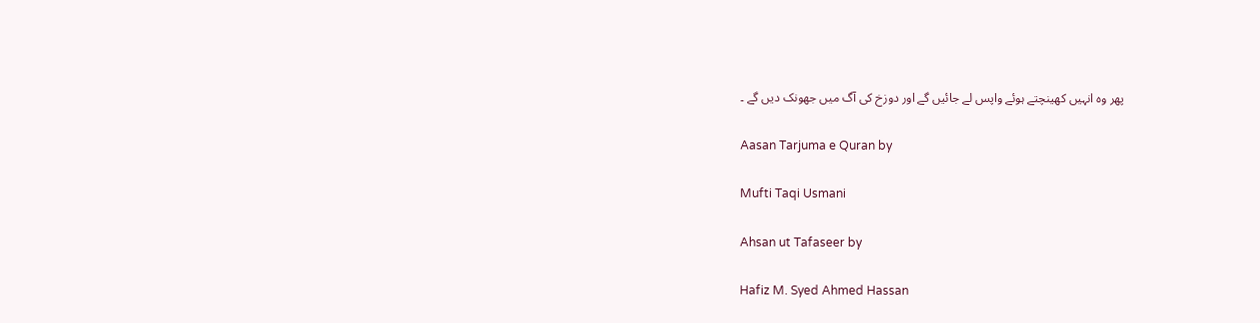پھر وہ انہیں کھینچتے ہوئے واپس لے جائیں گے اور دوزخ کی آگ میں جھونک دیں گے ۔

Aasan Tarjuma e Quran by

Mufti Taqi Usmani

Ahsan ut Tafaseer by

Hafiz M. Syed Ahmed Hassan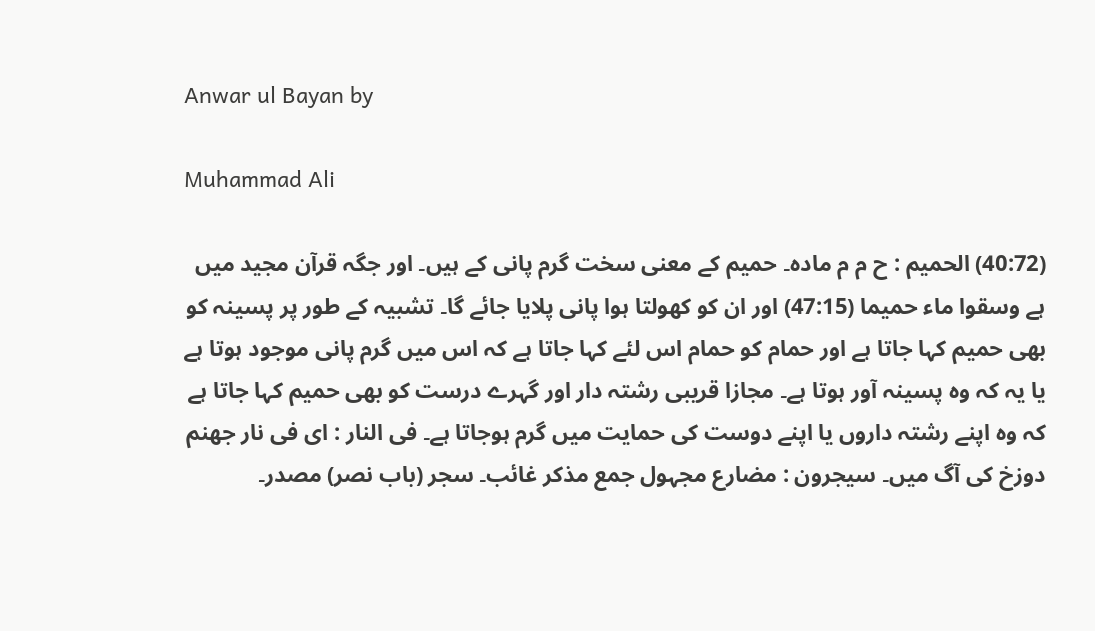Anwar ul Bayan by

Muhammad Ali

(40:72) الحمیم : ح م م مادہ۔ حمیم کے معنی سخت گرم پانی کے ہیں۔ اور جگہ قرآن مجید میں ہے وسقوا ماء حمیما (47:15) اور ان کو کھولتا ہوا پانی پلایا جائے گا۔ تشبیہ کے طور پر پسینہ کو بھی حمیم کہا جاتا ہے اور حمام کو حمام اس لئے کہا جاتا ہے کہ اس میں گرم پانی موجود ہوتا ہے یا یہ کہ وہ پسینہ آور ہوتا ہے۔ مجازا قریبی رشتہ دار اور گہرے درست کو بھی حمیم کہا جاتا ہے کہ وہ اپنے رشتہ داروں یا اپنے دوست کی حمایت میں گرم ہوجاتا ہے۔ فی النار : ای فی نار جھنم دوزخ کی آگ میں۔ سیجرون : مضارع مجہول جمع مذکر غائب۔ سجر (باب نصر) مصدر۔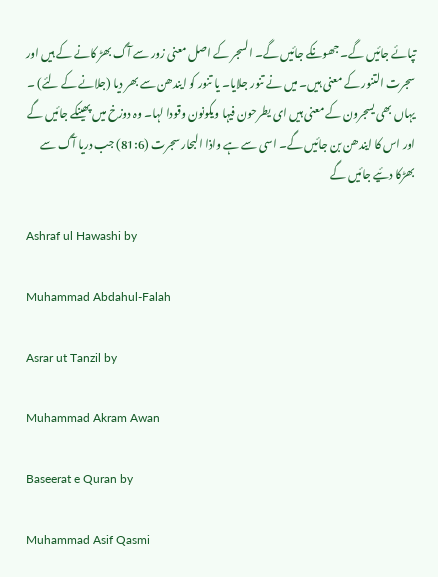تپائے جائیں گے۔ جھونکے جائیں گے۔ السجر کے اصل معنی زور سے آگ بھڑ کانے کے ہیں اور سجرت التنور کے معنی ہیں۔ میں نے تنور جلایا۔ یا تنور کو ایندھن سے بھر دیا (جلانے کے لئے) ۔ یہاں بھی یسجرون کے معنی ہیں ای یطرحون فیہا ویکونون وقودا لہا۔ وہ دوزخ میں پھینکے جائیں گے اور اس کا ایندھن بن جائیں گے۔ اسی سے ہے واذا البحار سجرت (81:6) جب دریا آگ سے بھڑکا دئیے جائیں گے

Ashraf ul Hawashi by

Muhammad Abdahul-Falah

Asrar ut Tanzil by

Muhammad Akram Awan

Baseerat e Quran by

Muhammad Asif Qasmi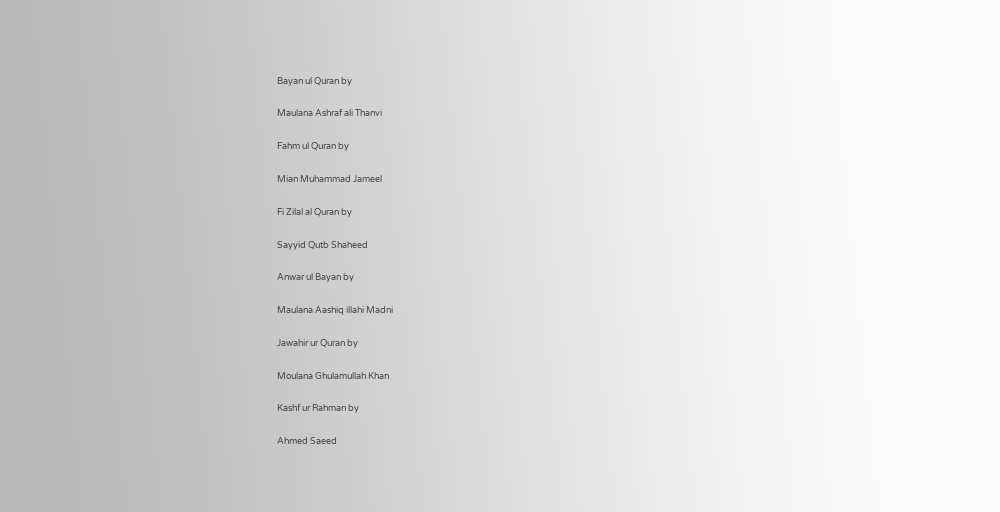Bayan ul Quran by

Maulana Ashraf ali Thanvi

Fahm ul Quran by

Mian Muhammad Jameel

Fi Zilal al Quran by

Sayyid Qutb Shaheed

Anwar ul Bayan by

Maulana Aashiq illahi Madni

Jawahir ur Quran by

Moulana Ghulamullah Khan

Kashf ur Rahman by

Ahmed Saeed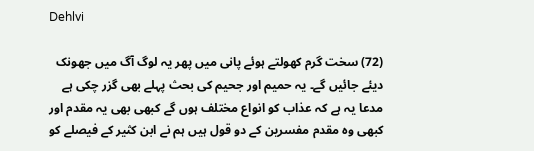Dehlvi

(72) سخت گرم کھولتے ہوئے پانی میں پھر یہ لوگ آگ میں جھونک دیئے جائیں گے۔ یہ حمیم اور جحیم کی بحث پہلے بھی گزر چکی ہے مدعا یہ ہے کہ عذاب کو انواع مختلف ہوں گے کبھی بھی یہ مقدم اور کبھی وہ مقدم مفسرین کے دو قول ہیں ہم نے ابن کثیر کے فیصلے کو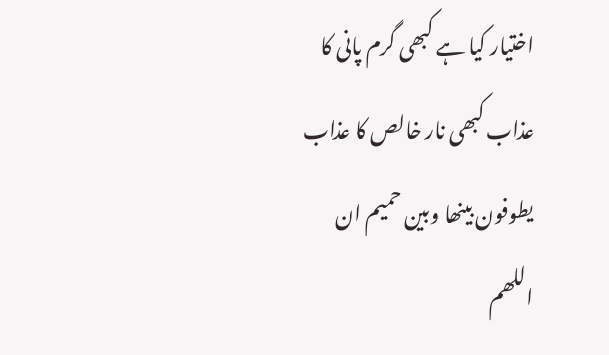اختیار کیا ہے کبھی گرم پانی کا عذاب کبھی نار خالص کا عذاب یطوفون بینھا وبین حمیم ان اللھم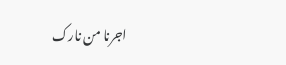اجرنا من نارک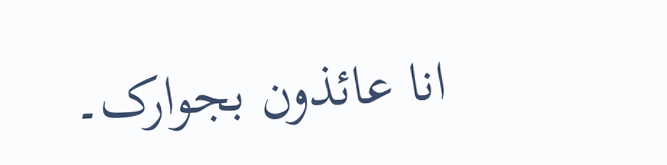انا عائذون بجوارک۔